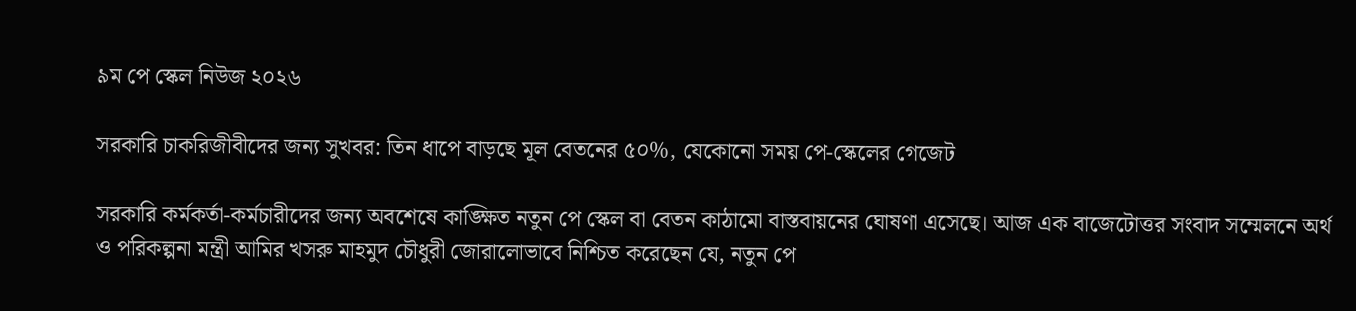৯ম পে স্কেল নিউজ ২০২৬

সরকারি চাকরিজীবীদের জন্য সুখবর: তিন ধাপে বাড়ছে মূল বেতনের ৫০%, যেকোনো সময় পে-স্কেলের গেজেট

সরকারি কর্মকর্তা-কর্মচারীদের জন্য অবশেষে কাঙ্ক্ষিত নতুন পে স্কেল বা বেতন কাঠামো বাস্তবায়নের ঘোষণা এসেছে। আজ এক বাজেটোত্তর সংবাদ সম্মেলনে অর্থ ও পরিকল্পনা মন্ত্রী আমির খসরু মাহমুদ চৌধুরী জোরালোভাবে নিশ্চিত করেছেন যে, নতুন পে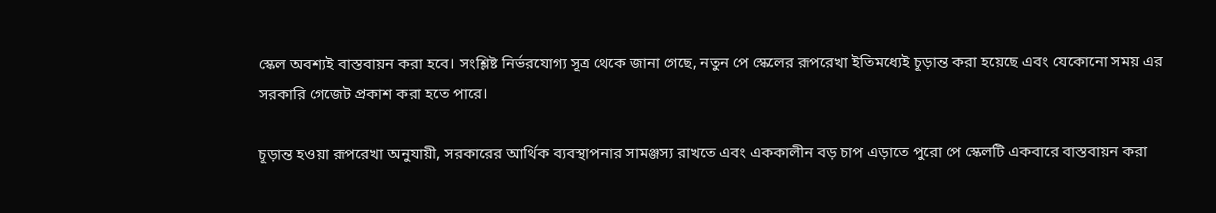স্কেল অবশ্যই বাস্তবায়ন করা হবে। সংশ্লিষ্ট নির্ভরযোগ্য সূত্র থেকে জানা গেছে, নতুন পে স্কেলের রূপরেখা ইতিমধ্যেই চূড়ান্ত করা হয়েছে এবং যেকোনো সময় এর সরকারি গেজেট প্রকাশ করা হতে পারে।

চূড়ান্ত হওয়া রূপরেখা অনুযায়ী, সরকারের আর্থিক ব্যবস্থাপনার সামঞ্জস্য রাখতে এবং এককালীন বড় চাপ এড়াতে পুরো পে স্কেলটি একবারে বাস্তবায়ন করা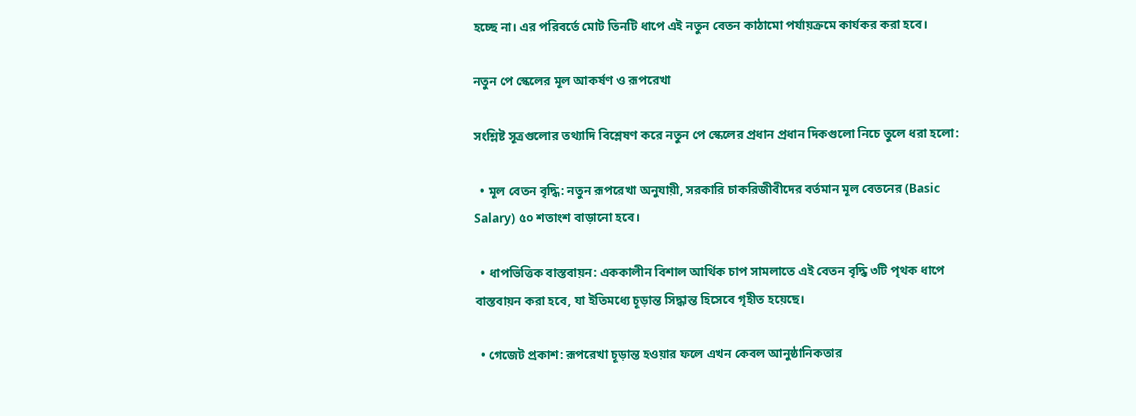হচ্ছে না। এর পরিবর্তে মোট তিনটি ধাপে এই নতুন বেতন কাঠামো পর্যায়ক্রমে কার্যকর করা হবে।

নতুন পে স্কেলের মূল আকর্ষণ ও রূপরেখা

সংশ্লিষ্ট সূত্রগুলোর তথ্যাদি বিশ্লেষণ করে নতুন পে স্কেলের প্রধান প্রধান দিকগুলো নিচে তুলে ধরা হলো:

  • মূল বেতন বৃদ্ধি: নতুন রূপরেখা অনুযায়ী, সরকারি চাকরিজীবীদের বর্তমান মূল বেতনের (Basic Salary) ৫০ শতাংশ বাড়ানো হবে।

  • ধাপভিত্তিক বাস্তবায়ন: এককালীন বিশাল আর্থিক চাপ সামলাতে এই বেতন বৃদ্ধি ৩টি পৃথক ধাপে বাস্তবায়ন করা হবে, যা ইতিমধ্যে চূড়ান্ত সিদ্ধান্ত হিসেবে গৃহীত হয়েছে।

  • গেজেট প্রকাশ: রূপরেখা চূড়ান্ত হওয়ার ফলে এখন কেবল আনুষ্ঠানিকতার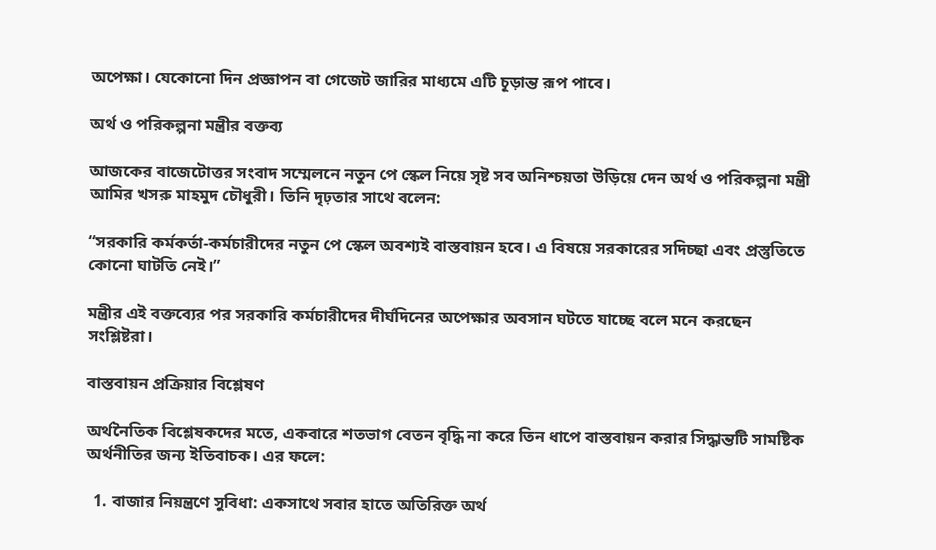অপেক্ষা। যেকোনো দিন প্রজ্ঞাপন বা গেজেট জারির মাধ্যমে এটি চূড়ান্ত রূপ পাবে।

অর্থ ও পরিকল্পনা মন্ত্রীর বক্তব্য

আজকের বাজেটোত্তর সংবাদ সম্মেলনে নতুন পে স্কেল নিয়ে সৃষ্ট সব অনিশ্চয়তা উড়িয়ে দেন অর্থ ও পরিকল্পনা মন্ত্রী আমির খসরু মাহমুদ চৌধুরী। তিনি দৃঢ়তার সাথে বলেন:

“সরকারি কর্মকর্তা-কর্মচারীদের নতুন পে স্কেল অবশ্যই বাস্তবায়ন হবে। এ বিষয়ে সরকারের সদিচ্ছা এবং প্রস্তুতিতে কোনো ঘাটতি নেই।”

মন্ত্রীর এই বক্তব্যের পর সরকারি কর্মচারীদের দীর্ঘদিনের অপেক্ষার অবসান ঘটতে যাচ্ছে বলে মনে করছেন সংশ্লিষ্টরা।

বাস্তবায়ন প্রক্রিয়ার বিশ্লেষণ

অর্থনৈতিক বিশ্লেষকদের মতে, একবারে শতভাগ বেতন বৃদ্ধি না করে তিন ধাপে বাস্তবায়ন করার সিদ্ধান্তটি সামষ্টিক অর্থনীতির জন্য ইতিবাচক। এর ফলে:

  1. বাজার নিয়ন্ত্রণে সুবিধা: একসাথে সবার হাতে অতিরিক্ত অর্থ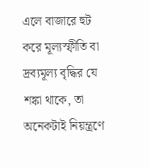এলে বাজারে হুট করে মূল্যস্ফীতি বা দ্রব্যমূল্য বৃদ্ধির যে শঙ্কা থাকে, তা অনেকটাই নিয়ন্ত্রণে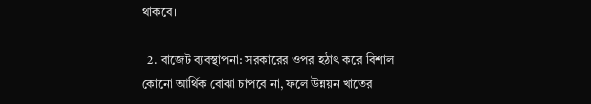থাকবে।

  2. বাজেট ব্যবস্থাপনা: সরকারের ওপর হঠাৎ করে বিশাল কোনো আর্থিক বোঝা চাপবে না, ফলে উন্নয়ন খাতের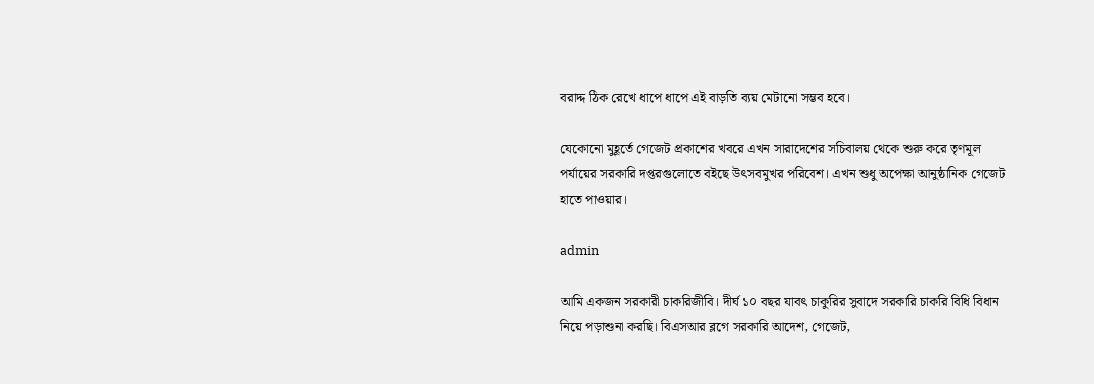বরাদ্দ ঠিক রেখে ধাপে ধাপে এই বাড়তি ব্যয় মেটানো সম্ভব হবে।

যেকোনো মুহূর্তে গেজেট প্রকাশের খবরে এখন সারাদেশের সচিবালয় থেকে শুরু করে তৃণমূল পর্যায়ের সরকারি দপ্তরগুলোতে বইছে উৎসবমুখর পরিবেশ। এখন শুধু অপেক্ষা আনুষ্ঠানিক গেজেট হাতে পাওয়ার।

admin

আমি একজন সরকারী চাকরিজীবি। দীর্ঘ ১০ বছর যাবৎ চাকুরির সুবাদে সরকারি চাকরি বিধি বিধান নিয়ে পড়াশুনা করছি। বিএসআর ব্লগে সরকারি আদেশ, গেজেট,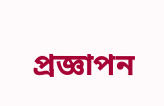প্রজ্ঞাপন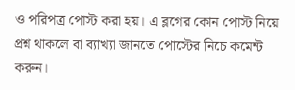ও পরিপত্র পোস্ট করা হয়। এ ব্লগের কোন পোস্ট নিয়ে প্রশ্ন থাকলে বা ব্যাখ্যা জানতে পোস্টের নিচে কমেন্ট করুন।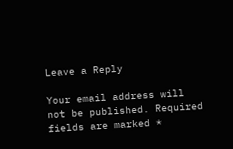Leave a Reply

Your email address will not be published. Required fields are marked *